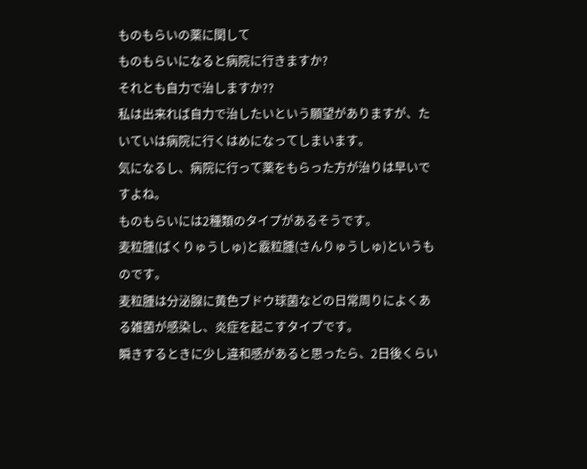ものもらいの薬に関して
ものもらいになると病院に行きますか?
それとも自力で治しますか??
私は出来れば自力で治したいという願望がありますが、たいていは病院に行くはめになってしまいます。
気になるし、病院に行って薬をもらった方が治りは早いですよね。
ものもらいには2種類のタイプがあるそうです。
麦粒腫(ばくりゅうしゅ)と霰粒腫(さんりゅうしゅ)というものです。
麦粒腫は分泌腺に黄色ブドウ球菌などの日常周りによくある雑菌が感染し、炎症を起こすタイプです。
瞬きするときに少し違和感があると思ったら、2日後くらい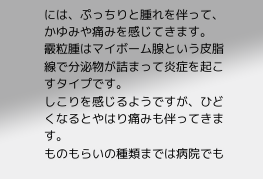には、ぷっちりと腫れを伴って、かゆみや痛みを感じてきます。
霰粒腫はマイボーム腺という皮脂線で分泌物が詰まって炎症を起こすタイプです。
しこりを感じるようですが、ひどくなるとやはり痛みも伴ってきます。
ものもらいの種類までは病院でも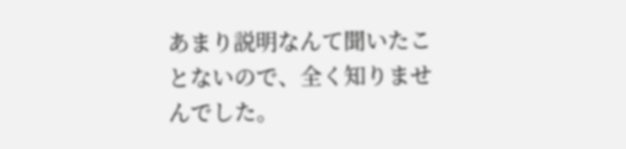あまり説明なんて聞いたことないので、全く知りませんでした。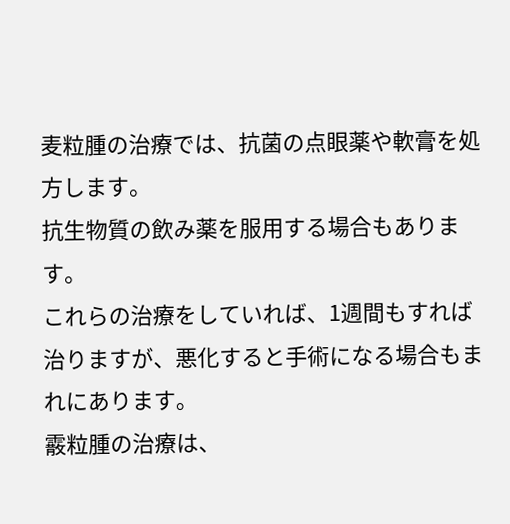麦粒腫の治療では、抗菌の点眼薬や軟膏を処方します。
抗生物質の飲み薬を服用する場合もあります。
これらの治療をしていれば、1週間もすれば治りますが、悪化すると手術になる場合もまれにあります。
霰粒腫の治療は、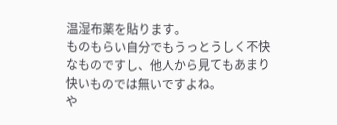温湿布薬を貼ります。
ものもらい自分でもうっとうしく不快なものですし、他人から見てもあまり快いものでは無いですよね。
や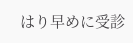はり早めに受診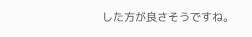した方が良さそうですね。